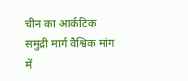चीन का आर्कटिक समुद्री मार्ग वैश्विक मांग में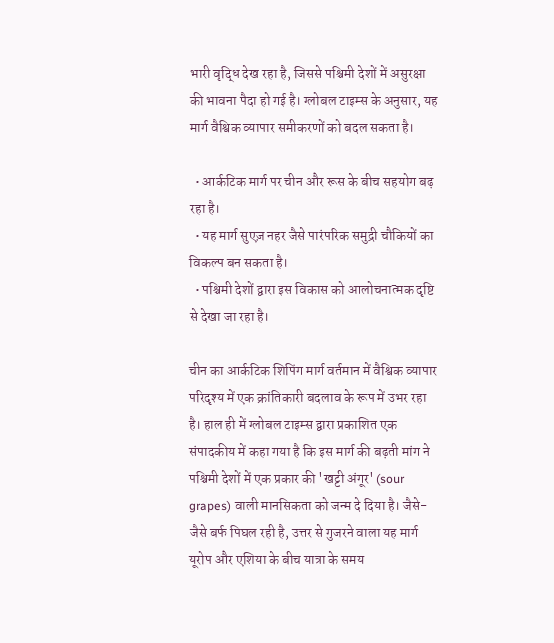भारी वृद्धि देख रहा है, जिससे पश्चिमी देशों में असुरक्षा की भावना पैदा हो गई है। ग्लोबल टाइम्स के अनुसार, यह मार्ग वैश्विक व्यापार समीकरणों को बदल सकता है।

  • आर्कटिक मार्ग पर चीन और रूस के बीच सहयोग बढ़ रहा है।
  • यह मार्ग सुएज़ नहर जैसे पारंपरिक समुद्री चौकियों का विकल्प बन सकता है।
  • पश्चिमी देशों द्वारा इस विकास को आलोचनात्मक दृष्टि से देखा जा रहा है।

चीन का आर्कटिक शिपिंग मार्ग वर्तमान में वैश्विक व्यापार परिदृश्य में एक क्रांतिकारी बदलाव के रूप में उभर रहा है। हाल ही में ग्लोबल टाइम्स द्वारा प्रकाशित एक संपादकीय में कहा गया है कि इस मार्ग की बढ़ती मांग ने पश्चिमी देशों में एक प्रकार की 'खट्टी अंगूर' (sour grapes) वाली मानसिकता को जन्म दे दिया है। जैसे-जैसे बर्फ पिघल रही है, उत्तर से गुजरने वाला यह मार्ग यूरोप और एशिया के बीच यात्रा के समय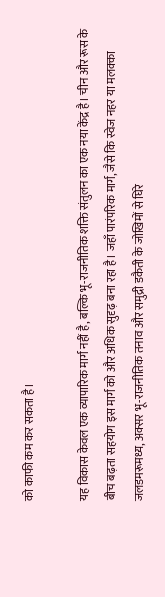को काफी कम कर सकता है।

यह विकास केवल एक व्यापारिक मार्ग नहीं है, बल्कि भू-राजनीतिक शक्ति संतुलन का एक नया केंद्र है। चीन और रूस के बीच बढ़ता सहयोग इस मार्ग को और अधिक सुदृढ़ बना रहा है। जहाँ पारंपरिक मार्ग, जैसे कि स्वेज नहर या मलक्का जलडमरूमध्य, अक्सर भू-राजनीतिक तनाव और समुद्री डकैती के जोखिमों से घिरे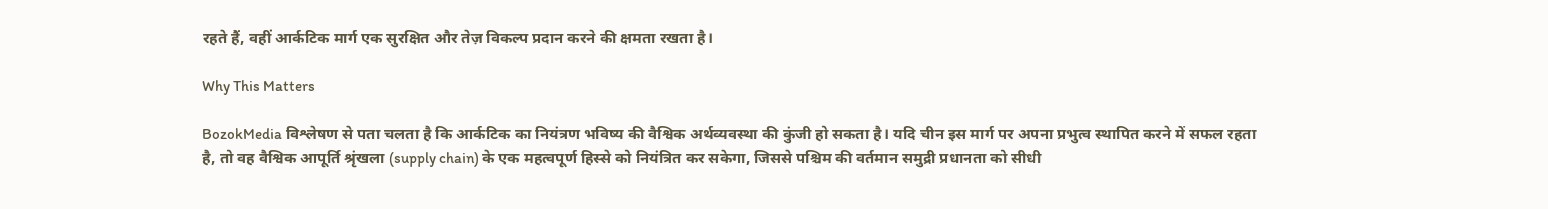रहते हैं, वहीं आर्कटिक मार्ग एक सुरक्षित और तेज़ विकल्प प्रदान करने की क्षमता रखता है।

Why This Matters

BozokMedia विश्लेषण से पता चलता है कि आर्कटिक का नियंत्रण भविष्य की वैश्विक अर्थव्यवस्था की कुंजी हो सकता है। यदि चीन इस मार्ग पर अपना प्रभुत्व स्थापित करने में सफल रहता है, तो वह वैश्विक आपूर्ति श्रृंखला (supply chain) के एक महत्वपूर्ण हिस्से को नियंत्रित कर सकेगा, जिससे पश्चिम की वर्तमान समुद्री प्रधानता को सीधी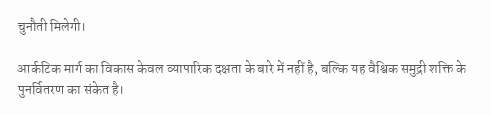चुनौती मिलेगी।

आर्कटिक मार्ग का विकास केवल व्यापारिक दक्षता के बारे में नहीं है, बल्कि यह वैश्विक समुद्री शक्ति के पुनर्वितरण का संकेत है।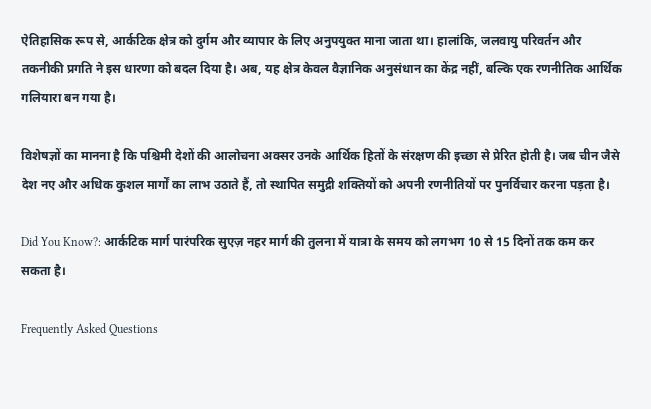ऐतिहासिक रूप से, आर्कटिक क्षेत्र को दुर्गम और व्यापार के लिए अनुपयुक्त माना जाता था। हालांकि, जलवायु परिवर्तन और तकनीकी प्रगति ने इस धारणा को बदल दिया है। अब, यह क्षेत्र केवल वैज्ञानिक अनुसंधान का केंद्र नहीं, बल्कि एक रणनीतिक आर्थिक गलियारा बन गया है।

विशेषज्ञों का मानना है कि पश्चिमी देशों की आलोचना अक्सर उनके आर्थिक हितों के संरक्षण की इच्छा से प्रेरित होती है। जब चीन जैसे देश नए और अधिक कुशल मार्गों का लाभ उठाते हैं, तो स्थापित समुद्री शक्तियों को अपनी रणनीतियों पर पुनर्विचार करना पड़ता है।

Did You Know?: आर्कटिक मार्ग पारंपरिक सुएज़ नहर मार्ग की तुलना में यात्रा के समय को लगभग 10 से 15 दिनों तक कम कर सकता है।

Frequently Asked Questions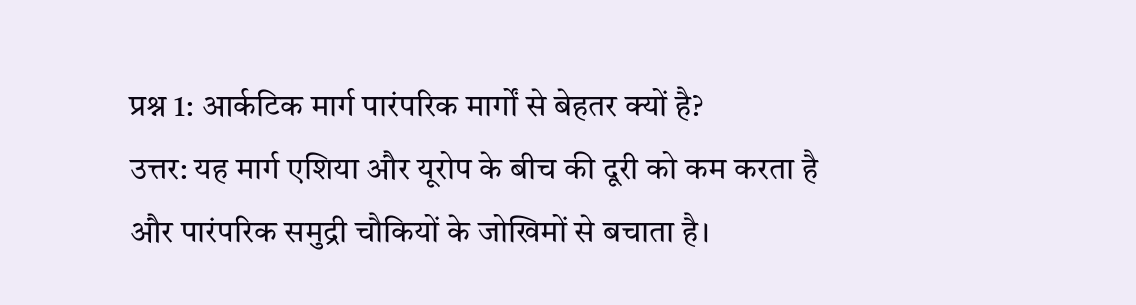प्रश्न 1: आर्कटिक मार्ग पारंपरिक मार्गों से बेहतर क्यों है?
उत्तर: यह मार्ग एशिया और यूरोप के बीच की दूरी को कम करता है और पारंपरिक समुद्री चौकियों के जोखिमों से बचाता है।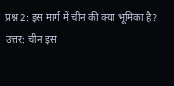प्रश्न 2: इस मार्ग में चीन की क्या भूमिका है?
उत्तर: चीन इस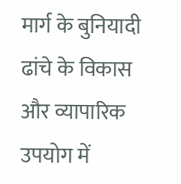मार्ग के बुनियादी ढांचे के विकास और व्यापारिक उपयोग में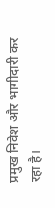प्रमुख निवेश और भागीदारी कर रहा है।